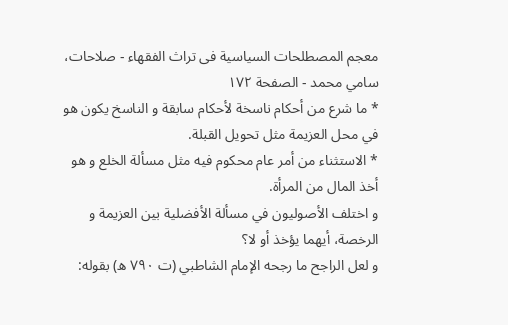معجم المصطلحات السياسية فى تراث الفقهاء - صلاحات، سامي محمد - الصفحة ١٧٢
* ما شرع من أحكام ناسخة لأحكام سابقة و الناسخ يكون هو في محل العزيمة مثل تحويل القبلة.
* الاستثناء من أمر عام محكوم فيه مثل مسألة الخلع و هو أخذ المال من المرأة.
و اختلف الأصوليون في مسألة الأفضلية بين العزيمة و الرخصة، أيهما يؤخذ أو لا؟
و لعل الراجح ما رجحه الإمام الشاطبي (ت ٧٩٠ ه) بقوله: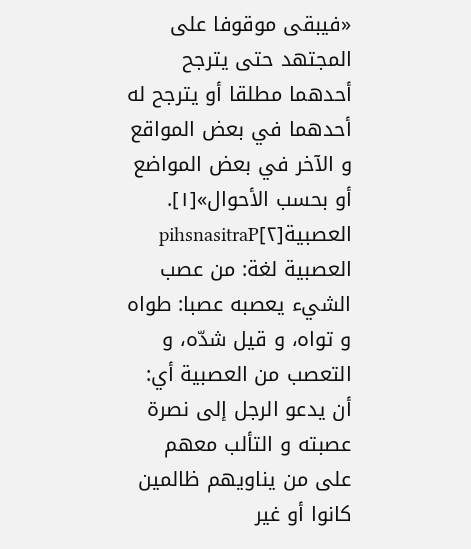«فيبقى موقوفا على المجتهد حتى يترجح أحدهما مطلقا أو يترجح له أحدهما في بعض المواقع و الآخر في بعض المواضع أو بحسب الأحوال»[١].
العصبية[٢]pihsnasitraP
العصبية لغة: من عصب الشيء يعصبه عصبا: طواه و تواه، و قيل شدّه، و التعصب من العصبية أي: أن يدعو الرجل إلى نصرة عصبته و التألب معهم على من يناويهم ظالمين كانوا أو غير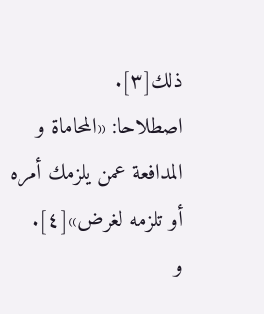ذلك[٣].
اصطلاحا: «المحاماة و المدافعة عمن يلزمك أمره أو تلزمه لغرض»[٤].
و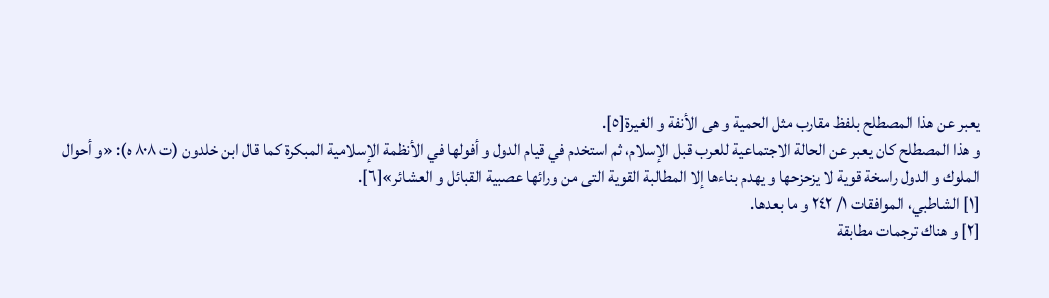يعبر عن هذا المصطلح بلفظ مقارب مثل الحمية و هى الأنفة و الغيرة[٥].
و هذا المصطلح كان يعبر عن الحالة الاجتماعية للعرب قبل الإسلام، ثم استخدم في قيام الدول و أفولها في الأنظمة الإسلامية المبكرة كما قال ابن خلدون (ت ٨٠٨ ه): «و أحوال الملوك و الدول راسخة قوية لا يزحزحها و يهدم بناءها إلا المطالبة القوية التى من ورائها عصبية القبائل و العشائر»[٦].
[١] الشاطبي، الموافقات ١/ ٢٤٢ و ما بعدها.
[٢] و هناك ترجمات مطابقة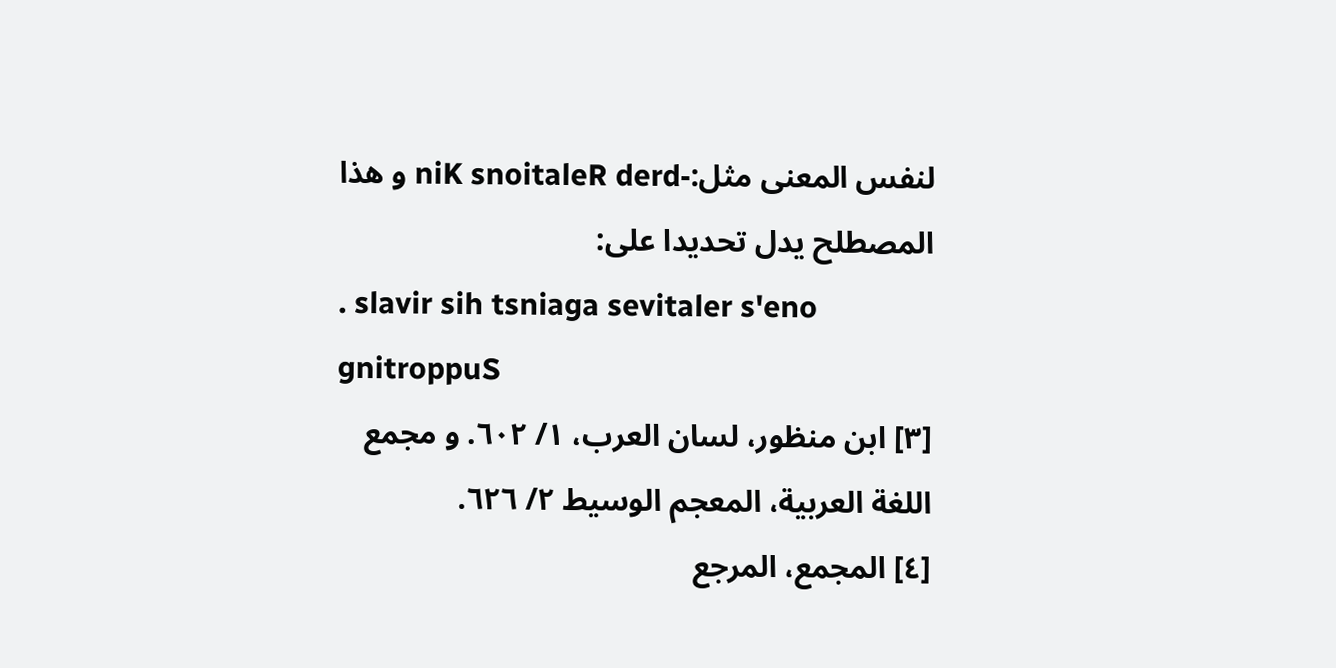لنفس المعنى مثل:-niK snoitaleR derd و هذا المصطلح يدل تحديدا على:
. slavir sih tsniaga sevitaler s'eno gnitroppuS
[٣] ابن منظور، لسان العرب، ١/ ٦٠٢. و مجمع اللغة العربية، المعجم الوسيط ٢/ ٦٢٦.
[٤] المجمع، المرجع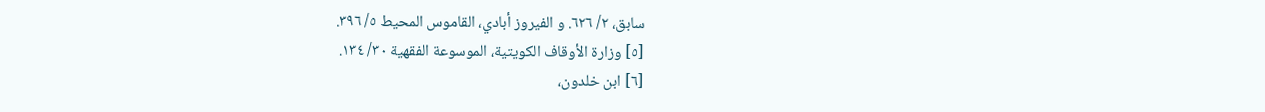سابق، ٢/ ٦٢٦. و الفيروز أبادي، القاموس المحيط ٥/ ٣٩٦.
[٥] وزارة الأوقاف الكويتية، الموسوعة الفقهية ٣٠/ ١٣٤.
[٦] ابن خلدون،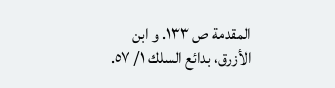المقدمة ص ١٣٣. و ابن الأزرق، بدائع السلك ١/ ٥٧.